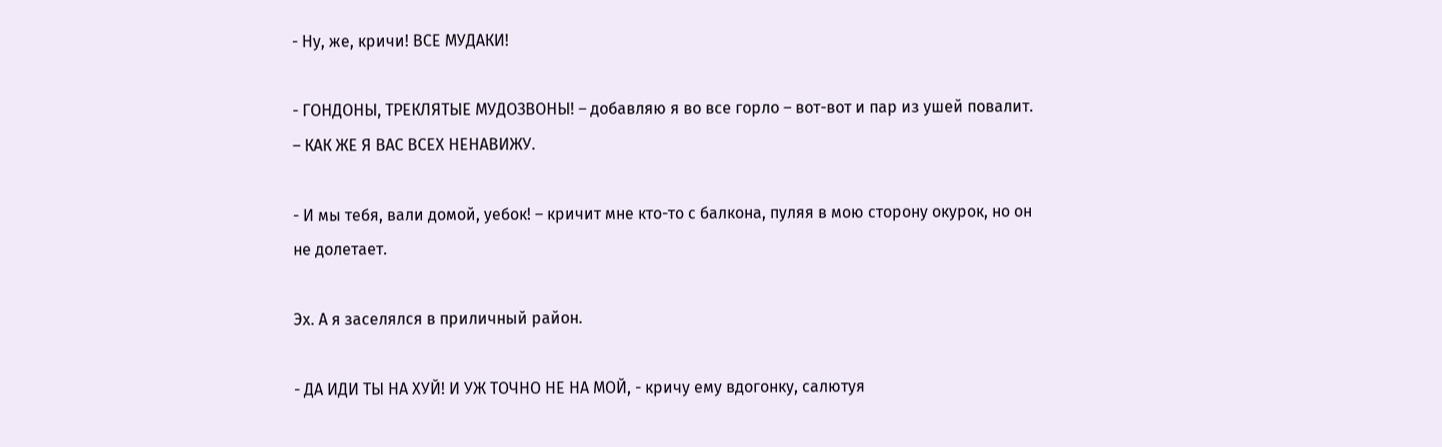- Ну, же, кричи! ВСЕ МУДАКИ!

- ГОНДОНЫ, ТРЕКЛЯТЫЕ МУДОЗВОНЫ! – добавляю я во все горло – вот-вот и пар из ушей повалит. – КАК ЖЕ Я ВАС ВСЕХ НЕНАВИЖУ.

- И мы тебя, вали домой, уебок! – кричит мне кто-то с балкона, пуляя в мою сторону окурок, но он не долетает.

Эх. А я заселялся в приличный район.

- ДА ИДИ ТЫ НА ХУЙ! И УЖ ТОЧНО НЕ НА МОЙ, - кричу ему вдогонку, салютуя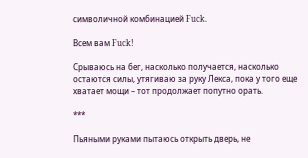символичной комбинацией Fuck.

Всем вам Fuck!

Срываюсь на бег, насколько получается, насколько остаются силы, утягиваю за руку Лекса, пока у того еще хватает мощи – тот продолжает попутно орать.

***

Пьяными руками пытаюсь открыть дверь, не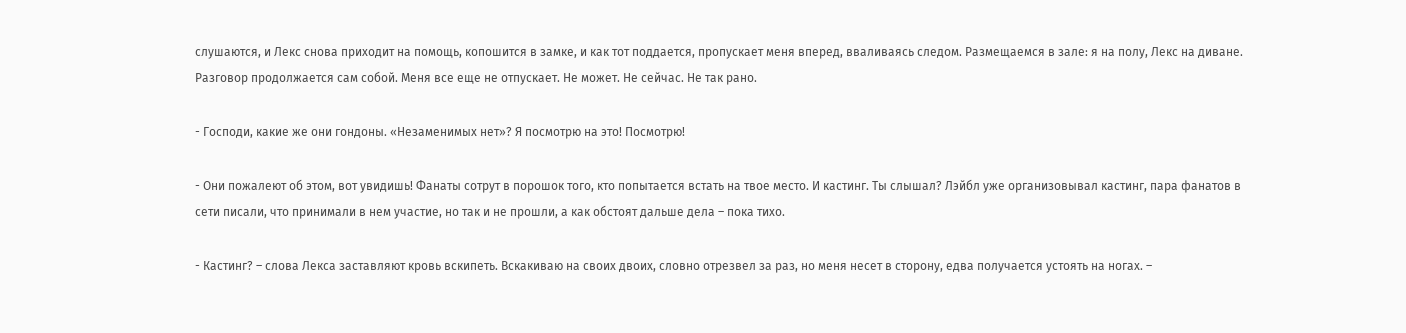слушаются, и Лекс снова приходит на помощь, копошится в замке, и как тот поддается, пропускает меня вперед, вваливаясь следом. Размещаемся в зале: я на полу, Лекс на диване. Разговор продолжается сам собой. Меня все еще не отпускает. Не может. Не сейчас. Не так рано.

- Господи, какие же они гондоны. «Незаменимых нет»? Я посмотрю на это! Посмотрю!

- Они пожалеют об этом, вот увидишь! Фанаты сотрут в порошок того, кто попытается встать на твое место. И кастинг. Ты слышал? Лэйбл уже организовывал кастинг, пара фанатов в сети писали, что принимали в нем участие, но так и не прошли, а как обстоят дальше дела – пока тихо.

- Кастинг? – слова Лекса заставляют кровь вскипеть. Вскакиваю на своих двоих, словно отрезвел за раз, но меня несет в сторону, едва получается устоять на ногах. –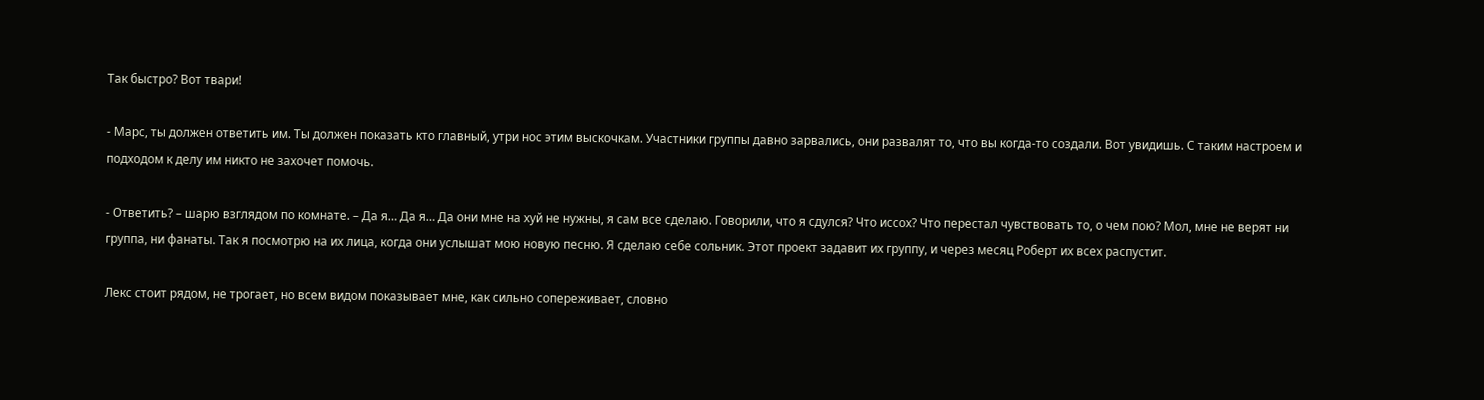Так быстро? Вот твари!

- Марс, ты должен ответить им. Ты должен показать кто главный, утри нос этим выскочкам. Участники группы давно зарвались, они развалят то, что вы когда-то создали. Вот увидишь. С таким настроем и подходом к делу им никто не захочет помочь.

- Ответить? – шарю взглядом по комнате. – Да я… Да я… Да они мне на хуй не нужны, я сам все сделаю. Говорили, что я сдулся? Что иссох? Что перестал чувствовать то, о чем пою? Мол, мне не верят ни группа, ни фанаты. Так я посмотрю на их лица, когда они услышат мою новую песню. Я сделаю себе сольник. Этот проект задавит их группу, и через месяц Роберт их всех распустит.

Лекс стоит рядом, не трогает, но всем видом показывает мне, как сильно сопереживает, словно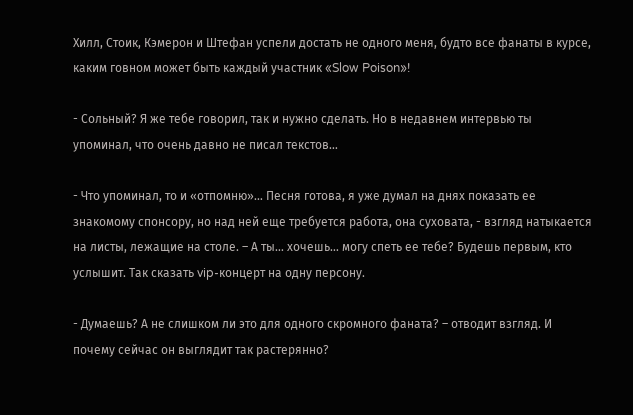Хилл, Стоик, Кэмерон и Штефан успели достать не одного меня, будто все фанаты в курсе, каким говном может быть каждый участник «Slow Poison»!

- Сольный? Я же тебе говорил, так и нужно сделать. Но в недавнем интервью ты упоминал, что очень давно не писал текстов…

- Что упоминал, то и «отпомню»… Песня готова, я уже думал на днях показать ее знакомому спонсору, но над ней еще требуется работа, она суховата, - взгляд натыкается на листы, лежащие на столе. – А ты… хочешь… могу спеть ее тебе? Будешь первым, кто услышит. Так сказать vip-концерт на одну персону.

- Думаешь? А не слишком ли это для одного скромного фаната? – отводит взгляд. И почему сейчас он выглядит так растерянно?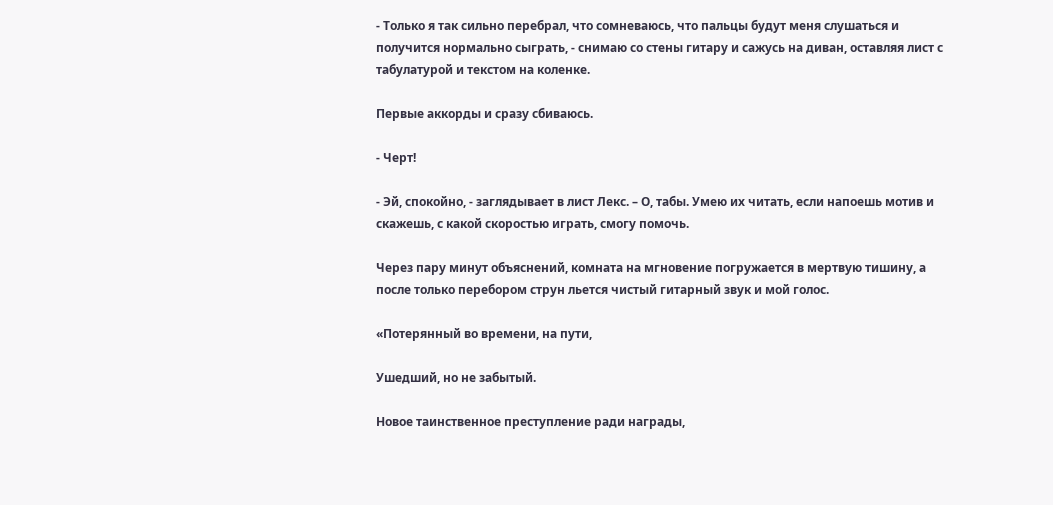- Только я так сильно перебрал, что сомневаюсь, что пальцы будут меня слушаться и получится нормально сыграть, - снимаю со стены гитару и сажусь на диван, оставляя лист с табулатурой и текстом на коленке.

Первые аккорды и сразу сбиваюсь.

- Черт!

- Эй, спокойно, - заглядывает в лист Лекс. – О, табы. Умею их читать, если напоешь мотив и скажешь, с какой скоростью играть, смогу помочь.

Через пару минут объяснений, комната на мгновение погружается в мертвую тишину, а после только перебором струн льется чистый гитарный звук и мой голос.

«Потерянный во времени, на пути,

Ушедший, но не забытый.

Новое таинственное преступление ради награды,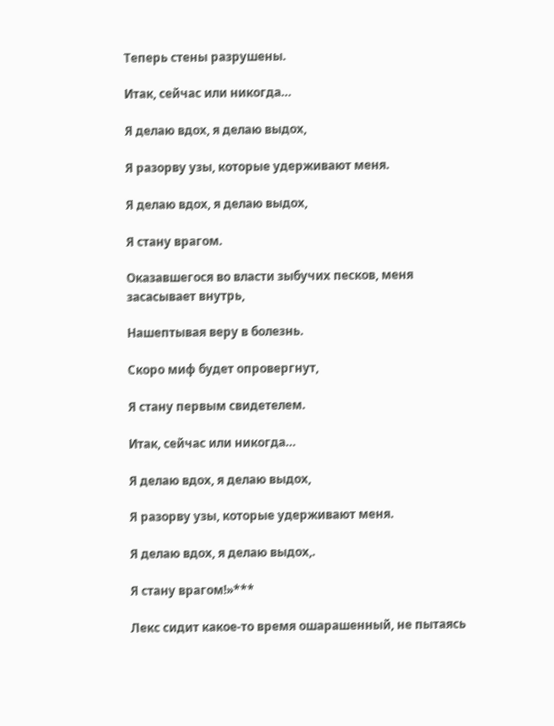Теперь стены разрушены.

Итак, сейчас или никогда…

Я делаю вдох, я делаю выдох,

Я разорву узы, которые удерживают меня.

Я делаю вдох, я делаю выдох,

Я стану врагом.

Оказавшегося во власти зыбучих песков, меня засасывает внутрь,

Нашептывая веру в болезнь.

Скоро миф будет опровергнут,

Я стану первым свидетелем.

Итак, сейчас или никогда…

Я делаю вдох, я делаю выдох,

Я разорву узы, которые удерживают меня.

Я делаю вдох, я делаю выдох,.

Я стану врагом!»***

Лекс сидит какое-то время ошарашенный, не пытаясь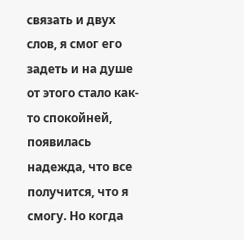связать и двух слов, я смог его задеть и на душе от этого стало как-то спокойней, появилась надежда, что все получится, что я смогу. Но когда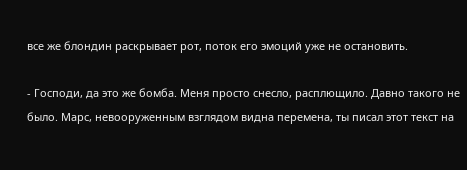все же блондин раскрывает рот, поток его эмоций уже не остановить.

- Господи, да это же бомба. Меня просто снесло, расплющило. Давно такого не было. Марс, невооруженным взглядом видна перемена, ты писал этот текст на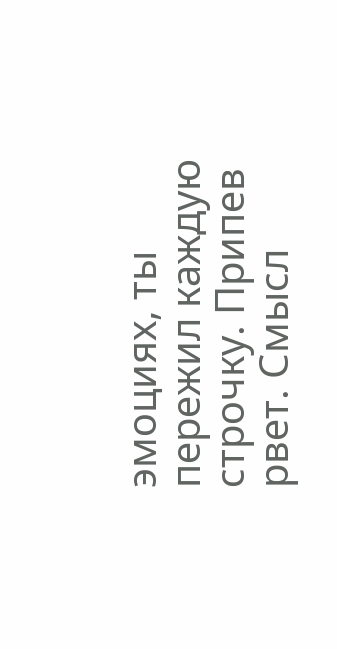эмоциях, ты пережил каждую строчку. Припев рвет. Смысл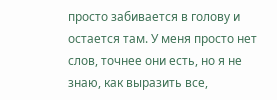просто забивается в голову и остается там. У меня просто нет слов, точнее они есть, но я не знаю, как выразить все,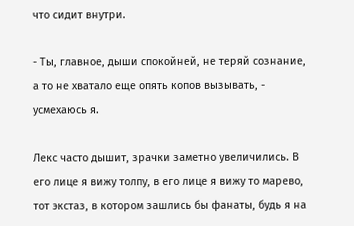что сидит внутри.

- Ты, главное, дыши спокойней, не теряй сознание, а то не хватало еще опять копов вызывать, - усмехаюсь я.

Лекс часто дышит, зрачки заметно увеличились. В его лице я вижу толпу, в его лице я вижу то марево, тот экстаз, в котором зашлись бы фанаты, будь я на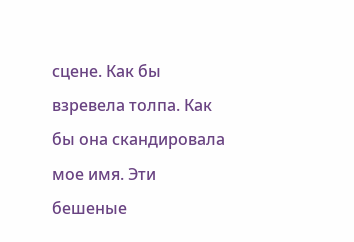сцене. Как бы взревела толпа. Как бы она скандировала мое имя. Эти бешеные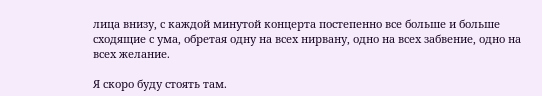лица внизу, с каждой минутой концерта постепенно все больше и больше сходящие с ума, обретая одну на всех нирвану, одно на всех забвение, одно на всех желание.

Я скоро буду стоять там.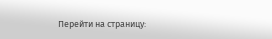Перейти на страницу: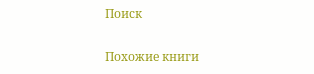Поиск

Похожие книги